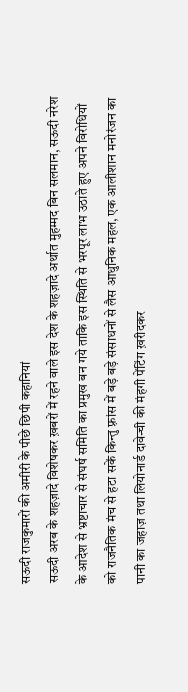सऊदी राजकुमारों की अमीरी के पीछे छिपी कहानियां
सऊदी अरब के शहज़ादे विशेषकर ख़बरों में रहने वाले इस देश के शहज़ादे अर्थात मुहम्मद बिन सलमान, सऊदी नरेश के आदेश से भ्रष्टाचार से संघर्ष समिति का प्रमुख बन गये ताकि इस स्थिति से भरपूर लाभ उठाते हुए अपने विरोधियों को राजनैतिक मंच से हटा सकें किन्तु फ़्रांस में बड़े बड़े संसाधनों से लैस आधुनिक महल, एक आलीशान मनोरंजन का पानी का जहाज़ तथा लियोनार्ड दावेन्ची की मंहगी पेंटिंग ख़रीदकर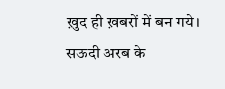ख़ुद ही ख़बरों में बन गये।
सऊदी अरब के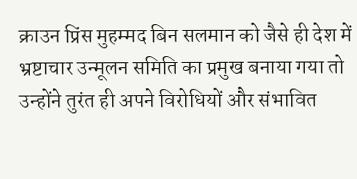क्राउन प्रिंस मुहम्मद बिन सलमान को जैसे ही देश में भ्रष्टाचार उन्मूलन समिति का प्रमुख बनाया गया तो उन्होंने तुरंत ही अपने विरोधियों और संभावित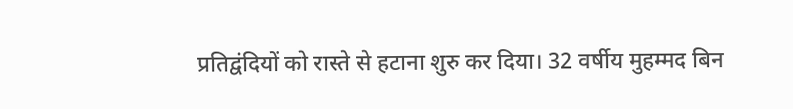प्रतिद्वंदियों को रास्ते से हटाना शुरु कर दिया। 32 वर्षीय मुहम्मद बिन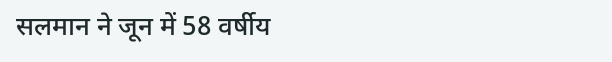सलमान ने जून में 58 वर्षीय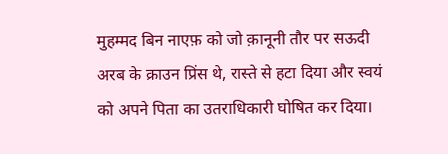मुहम्मद बिन नाएफ़ को जो क़ानूनी तौर पर सऊदी अरब के क्राउन प्रिंस थे, रास्ते से हटा दिया और स्वयं को अपने पिता का उतराधिकारी घोषित कर दिया।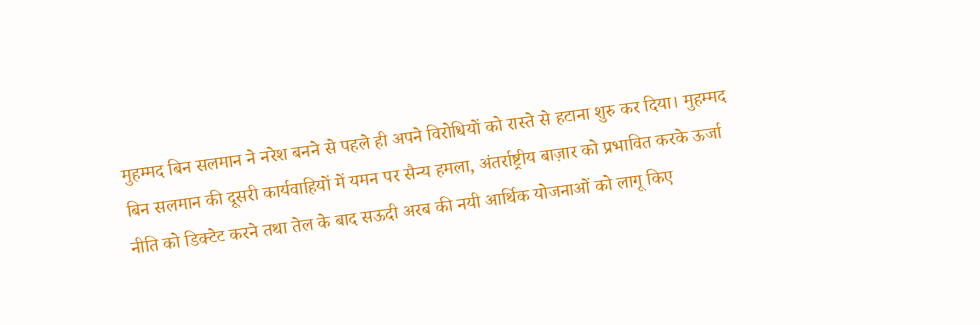मुहम्मद बिन सलमान ने नरेश बनने से पहले ही अपने विरोधियों को रास्ते से हटाना शुरु कर दिया। मुहम्मद बिन सलमान की दूसरी कार्यवाहियों में यमन पर सैन्य हमला, अंतर्राष्ट्रीय बाज़ार को प्रभावित करके ऊर्जा नीति को डिक्टेट करने तथा तेल के बाद सऊदी अरब की नयी आर्थिक योजनाओं को लागू किए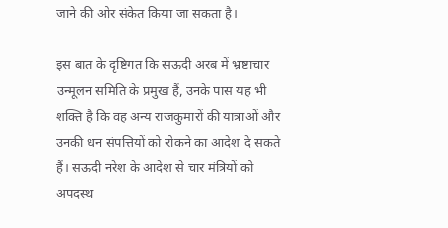जाने की ओर संकेत किया जा सकता है।

इस बात के दृष्टिगत कि सऊदी अरब में भ्रष्टाचार उन्मूलन समिति के प्रमुख हैं, उनके पास यह भी शक्ति है कि वह अन्य राजकुमारों की यात्राओं और उनकी धन संपत्तियों को रोकने का आदेश दे सकते हैं। सऊदी नरेश के आदेश से चार मंत्रियों को अपदस्थ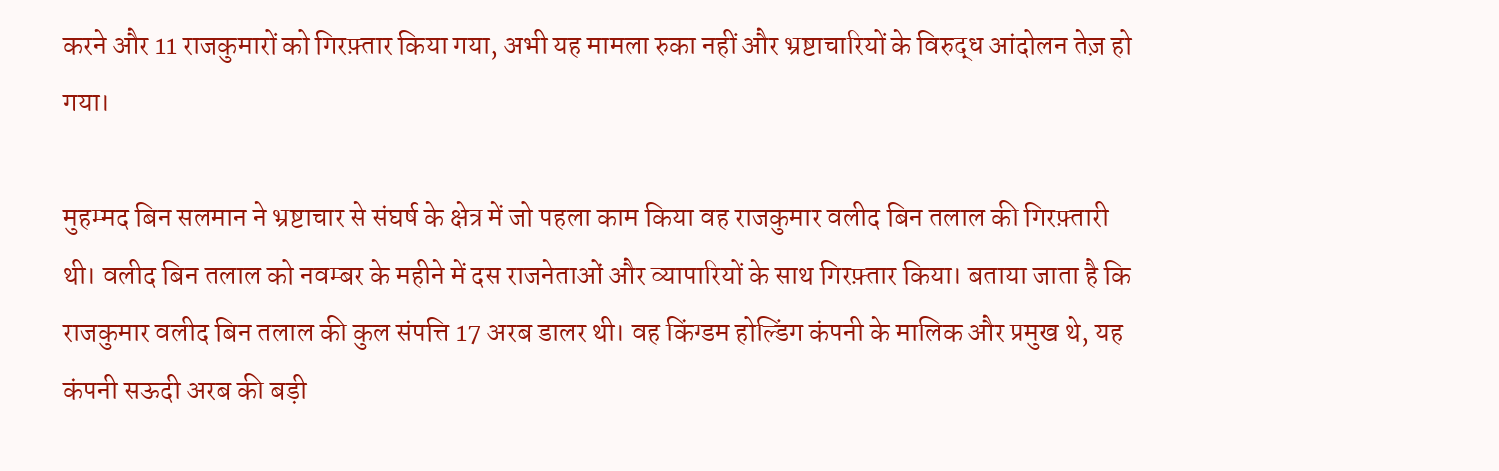करने और 11 राजकुमारों को गिरफ़्तार किया गया, अभी यह मामला रुका नहीं और भ्रष्टाचारियों के विरुद्ध आंदोलन तेज़ हो गया।

मुहम्मद बिन सलमान ने भ्रष्टाचार से संघर्ष के क्षेत्र में जो पहला काम किया वह राजकुमार वलीद बिन तलाल की गिरफ़्तारी थी। वलीद बिन तलाल को नवम्बर के महीने में दस राजनेताओं और व्यापारियों के साथ गिरफ़्तार किया। बताया जाता है कि राजकुमार वलीद बिन तलाल की कुल संपत्ति 17 अरब डालर थी। वह किंग्डम होल्डिंग कंपनी के मालिक और प्रमुख थे, यह कंपनी सऊदी अरब की बड़ी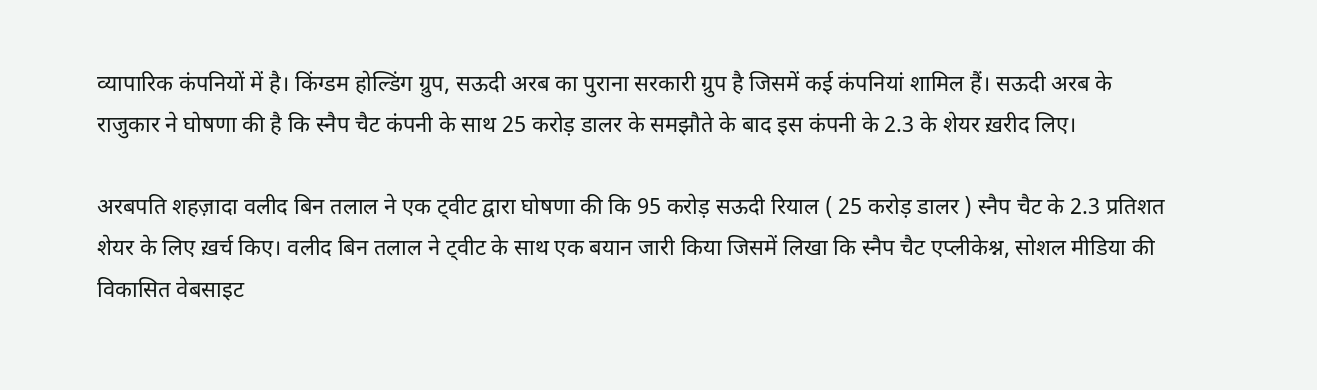व्यापारिक कंपनियों में है। किंग्डम होल्डिंग ग्रुप, सऊदी अरब का पुराना सरकारी ग्रुप है जिसमें कई कंपनियां शामिल हैं। सऊदी अरब के राजुकार ने घोषणा की है कि स्नैप चैट कंपनी के साथ 25 करोड़ डालर के समझौते के बाद इस कंपनी के 2.3 के शेयर ख़रीद लिए।

अरबपति शहज़ादा वलीद बिन तलाल ने एक ट्वीट द्वारा घोषणा की कि 95 करोड़ सऊदी रियाल ( 25 करोड़ डालर ) स्नैप चैट के 2.3 प्रतिशत शेयर के लिए ख़र्च किए। वलीद बिन तलाल ने ट्वीट के साथ एक बयान जारी किया जिसमें लिखा कि स्नैप चैट एप्लीकेश्न, सोशल मीडिया की विकासित वेबसाइट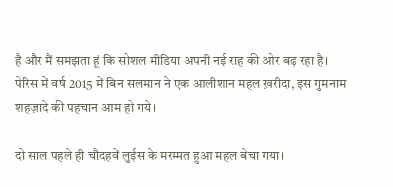है और मैं समझता हूं कि सोशल मीडिया अपनी नई राह की ओर बढ़ रहा है।
पेरिस में वर्ष 2015 में बिन सलमान ने एक आलीशान महल ख़रीदा, इस गुमनाम शहज़ादे की पहचान आम हो गये।

दो साल पहले ही चौदहवें लुईस के मरम्मत हुआ महल बेचा गया।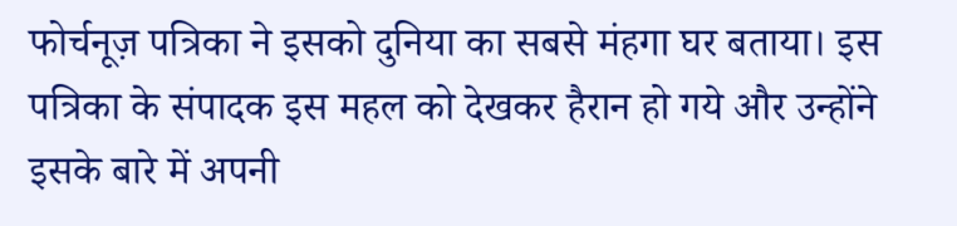फोर्चनूज़ पत्रिका ने इसको दुनिया का सबसे मंहगा घर बताया। इस पत्रिका के संपादक इस महल को देखकर हैरान हो गये और उन्होंने इसके बारे में अपनी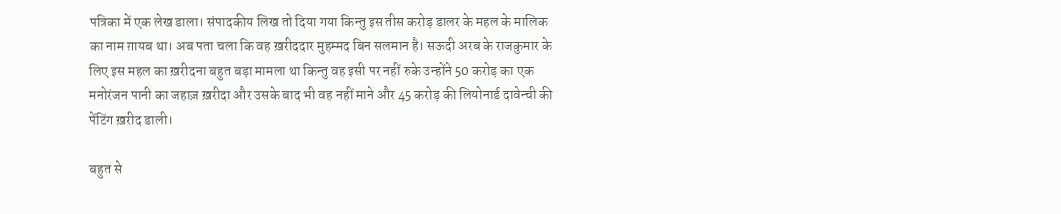पत्रिका में एक लेख डाला। संपादकीय लिख तो दिया गया किन्तु इस तीस करोड़ डालर के महल के मालिक का नाम ग़ायब था। अब पता चला कि वह ख़रीददार मुहम्मद बिन सलमान है। सऊदी अरब के राजकुमार के लिए इस महल का ख़रीदना बहुत बड़ा मामला था किन्तु वह इसी पर नहीं रुके उन्होंने 50 करोड़ का एक मनोरंजन पानी का जहाज़ ख़रीदा और उसके बाद भी वह नहीं माने और 45 करोड़ की लियोनार्ड दावेन्ची की पेंटिंग ख़रीद डाली।

बहुत से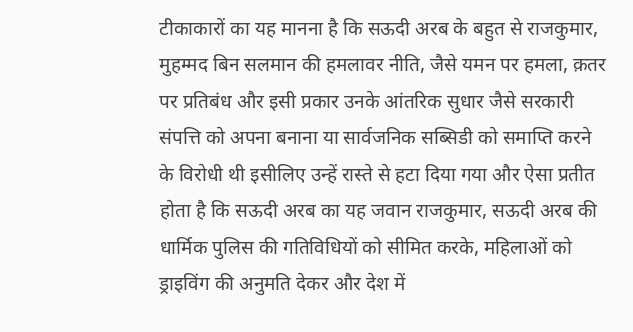टीकाकारों का यह मानना है कि सऊदी अरब के बहुत से राजकुमार, मुहम्मद बिन सलमान की हमलावर नीति, जैसे यमन पर हमला, क़तर पर प्रतिबंध और इसी प्रकार उनके आंतरिक सुधार जैसे सरकारी संपत्ति को अपना बनाना या सार्वजनिक सब्सिडी को समाप्ति करने के विरोधी थी इसीलिए उन्हें रास्ते से हटा दिया गया और ऐसा प्रतीत होता है कि सऊदी अरब का यह जवान राजकुमार, सऊदी अरब की धार्मिक पुलिस की गतिविधियों को सीमित करके, महिलाओं को ड्राइविंग की अनुमति देकर और देश में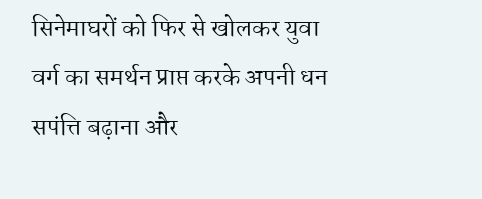सिनेमाघरों को फिर से खोलकर युवा वर्ग का समर्थन प्राप्त करके अपनी धन सपंत्ति बढ़ाना और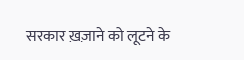सरकार ख़ज़ाने को लूटने के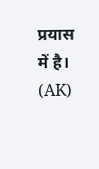प्रयास में है। (AK)